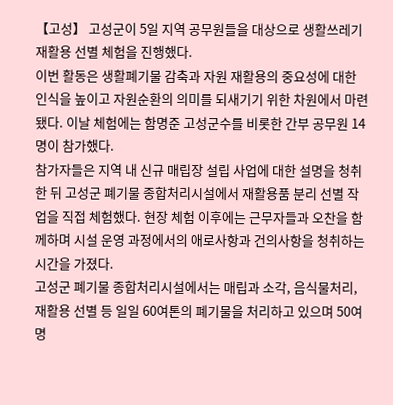【고성】 고성군이 5일 지역 공무원들을 대상으로 생활쓰레기 재활용 선별 체험을 진행했다.
이번 활동은 생활폐기물 감축과 자원 재활용의 중요성에 대한 인식을 높이고 자원순환의 의미를 되새기기 위한 차원에서 마련됐다. 이날 체험에는 함명준 고성군수를 비롯한 간부 공무원 14명이 참가했다.
참가자들은 지역 내 신규 매립장 설립 사업에 대한 설명을 청취한 뒤 고성군 폐기물 종합처리시설에서 재활용품 분리 선별 작업을 직접 체험했다. 현장 체험 이후에는 근무자들과 오찬을 함께하며 시설 운영 과정에서의 애로사항과 건의사항을 청취하는 시간을 가졌다.
고성군 폐기물 종합처리시설에서는 매립과 소각, 음식물처리, 재활용 선별 등 일일 60여톤의 폐기물을 처리하고 있으며 50여명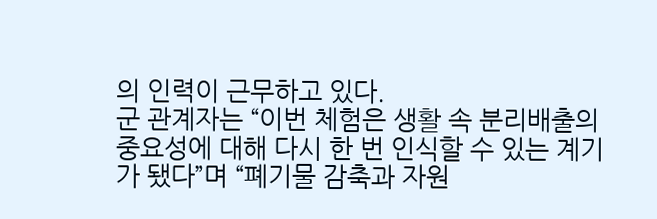의 인력이 근무하고 있다.
군 관계자는 “이번 체험은 생활 속 분리배출의 중요성에 대해 다시 한 번 인식할 수 있는 계기가 됐다”며 “폐기물 감축과 자원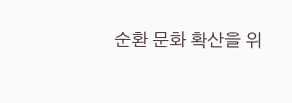순환 문화 확산을 위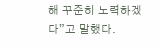해 꾸준히 노력하겠다”고 말했다.